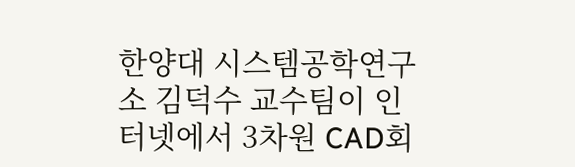한양대 시스템공학연구소 김덕수 교수팀이 인터넷에서 3차원 CAD회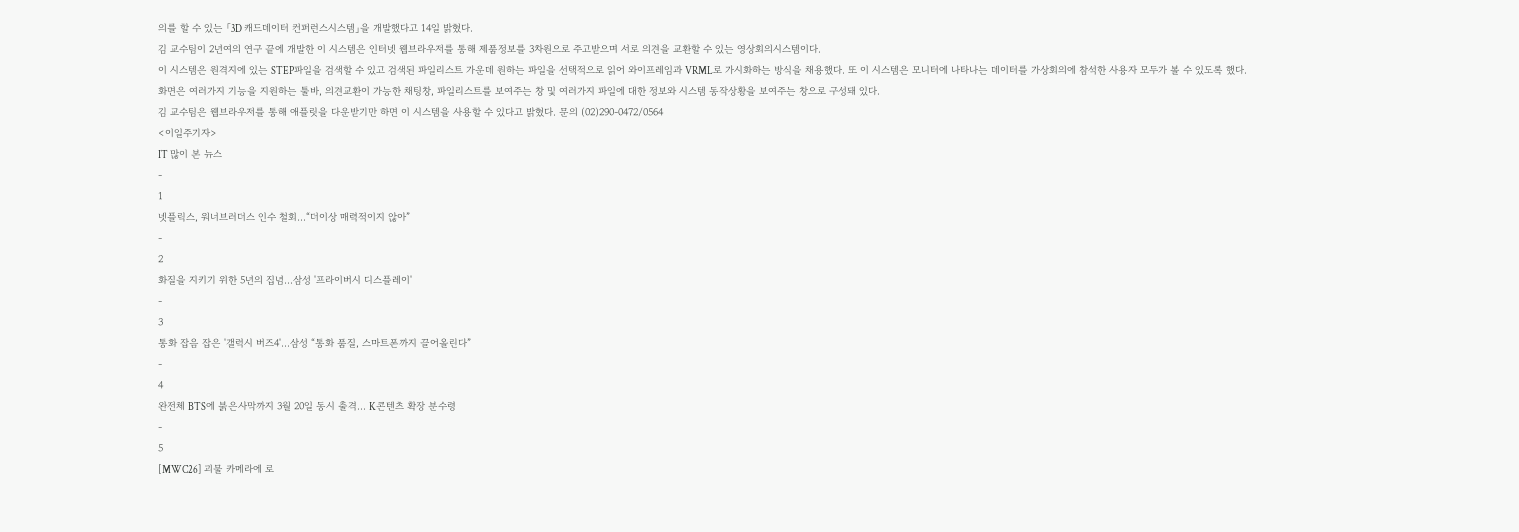의를 할 수 있는 「3D 캐드데이터 컨퍼런스시스템」을 개발했다고 14일 밝혔다.
김 교수팀이 2년여의 연구 끝에 개발한 이 시스템은 인터넷 웹브라우저를 통해 제품정보를 3차원으로 주고받으며 서로 의견을 교환할 수 있는 영상회의시스템이다.
이 시스템은 원격지에 있는 STEP파일을 검색할 수 있고 검색된 파일리스트 가운데 원하는 파일을 선택적으로 읽어 와이프레임과 VRML로 가시화하는 방식을 채용했다. 또 이 시스템은 모니터에 나타나는 데이터를 가상회의에 참석한 사용자 모두가 볼 수 있도록 했다.
화면은 여러가지 기능을 지원하는 툴바, 의견교환이 가능한 채팅창, 파일리스트를 보여주는 창 및 여러가지 파일에 대한 정보와 시스템 동작상황을 보여주는 창으로 구성돼 있다.
김 교수팀은 웹브라우저를 통해 애플릿을 다운받기만 하면 이 시스템을 사용할 수 있다고 밝혔다. 문의 (02)290-0472/0564
<이일주기자>
IT 많이 본 뉴스
-
1
넷플릭스, 워너브러더스 인수 철회…“더이상 매력적이지 않아”
-
2
화질을 지키기 위한 5년의 집념…삼성 '프라이버시 디스플레이'
-
3
통화 잡음 잡은 '갤럭시 버즈4'…삼성 “통화 품질, 스마트폰까지 끌어올린다”
-
4
완전체 BTS에 붉은사막까지 3월 20일 동시 출격... K콘텐츠 확장 분수령
-
5
[MWC26] 괴물 카메라에 로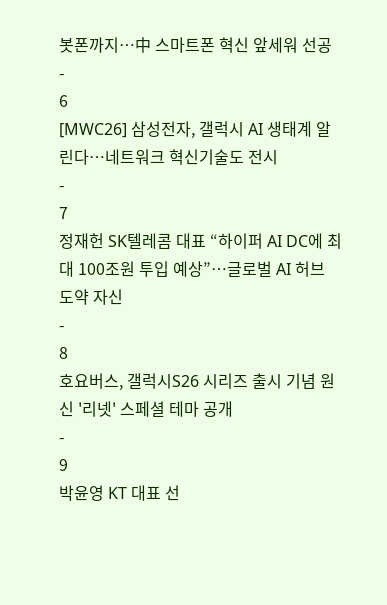봇폰까지…中 스마트폰 혁신 앞세워 선공
-
6
[MWC26] 삼성전자, 갤럭시 AI 생태계 알린다…네트워크 혁신기술도 전시
-
7
정재헌 SK텔레콤 대표 “하이퍼 AI DC에 최대 100조원 투입 예상”…글로벌 AI 허브 도약 자신
-
8
호요버스, 갤럭시S26 시리즈 출시 기념 원신 '리넷' 스페셜 테마 공개
-
9
박윤영 KT 대표 선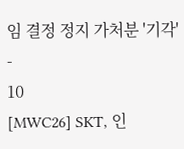임 결정 정지 가처분 '기각'
-
10
[MWC26] SKT, 인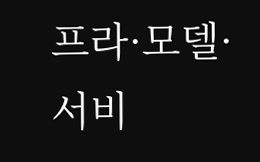프라·모델·서비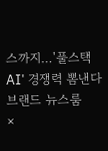스까지…'풀스택 AI' 경쟁력 뽐낸다
브랜드 뉴스룸
×